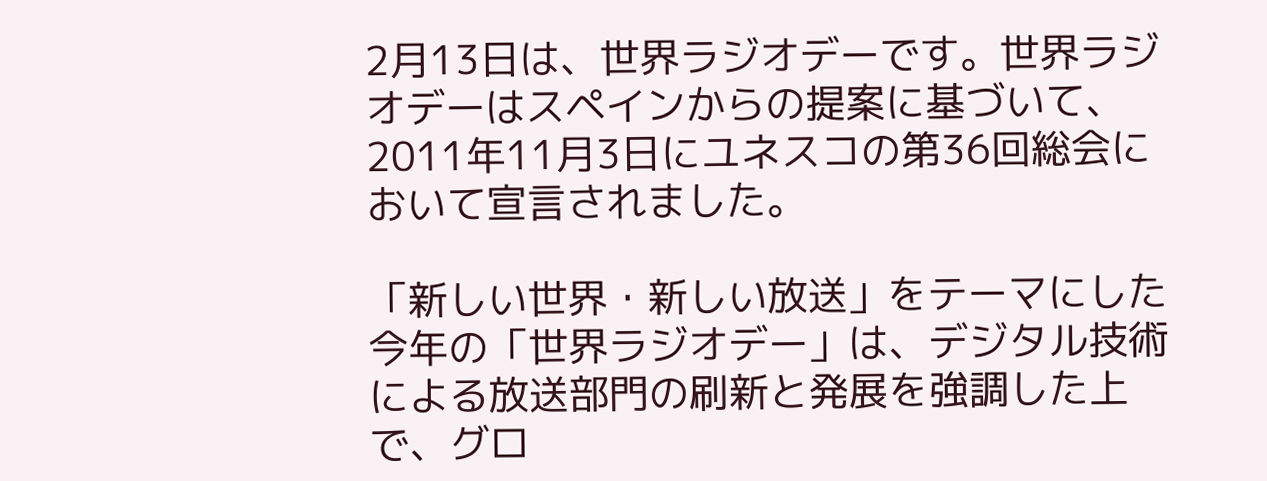2月13日は、世界ラジオデーです。世界ラジオデーはスペインからの提案に基づいて、2011年11月3日にユネスコの第36回総会において宣言されました。

「新しい世界・新しい放送」をテーマにした今年の「世界ラジオデー」は、デジタル技術による放送部門の刷新と発展を強調した上で、グロ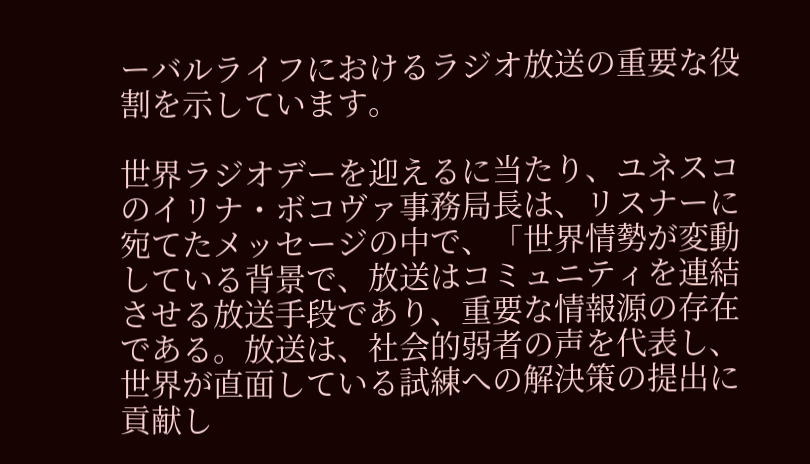ーバルライフにおけるラジオ放送の重要な役割を示しています。

世界ラジオデーを迎えるに当たり、ユネスコのイリナ・ボコヴァ事務局長は、リスナーに宛てたメッセージの中で、「世界情勢が変動している背景で、放送はコミュニティを連結させる放送手段であり、重要な情報源の存在である。放送は、社会的弱者の声を代表し、世界が直面している試練への解決策の提出に貢献し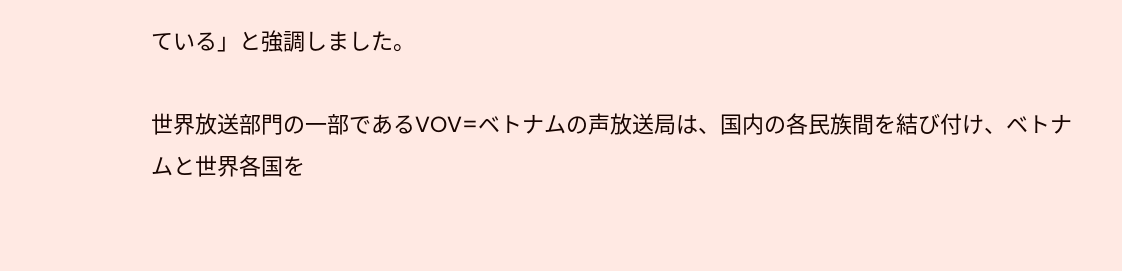ている」と強調しました。

世界放送部門の一部であるVOV=ベトナムの声放送局は、国内の各民族間を結び付け、ベトナムと世界各国を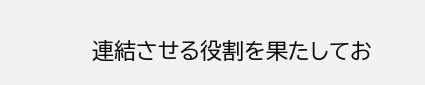連結させる役割を果たしてお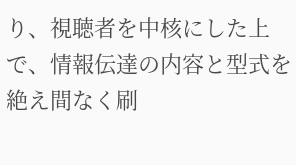り、視聴者を中核にした上で、情報伝達の内容と型式を絶え間なく刷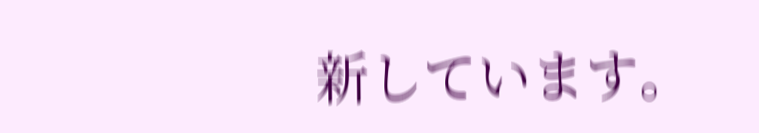新しています。